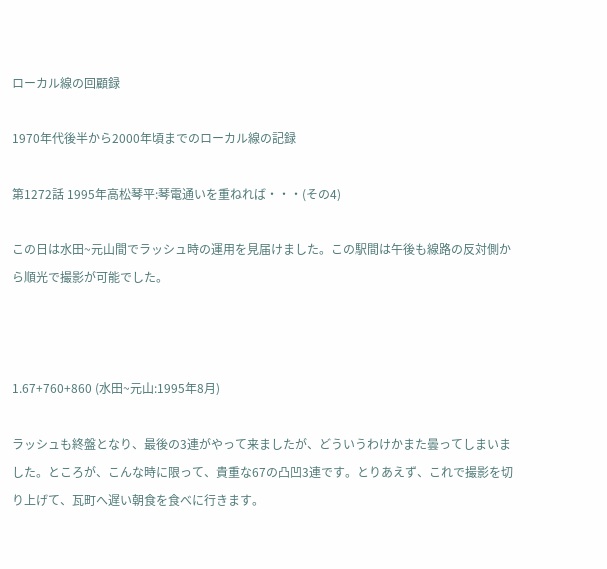ローカル線の回顧録

1970年代後半から2000年頃までのローカル線の記録

第1272話 1995年高松琴平:琴電通いを重ねれば・・・(その4)

この日は水田~元山間でラッシュ時の運用を見届けました。この駅間は午後も線路の反対側から順光で撮影が可能でした。



1.67+760+860 (水田~元山:1995年8月)

ラッシュも終盤となり、最後の3連がやって来ましたが、どういうわけかまた曇ってしまいました。ところが、こんな時に限って、貴重な67の凸凹3連です。とりあえず、これで撮影を切り上げて、瓦町へ遅い朝食を食べに行きます。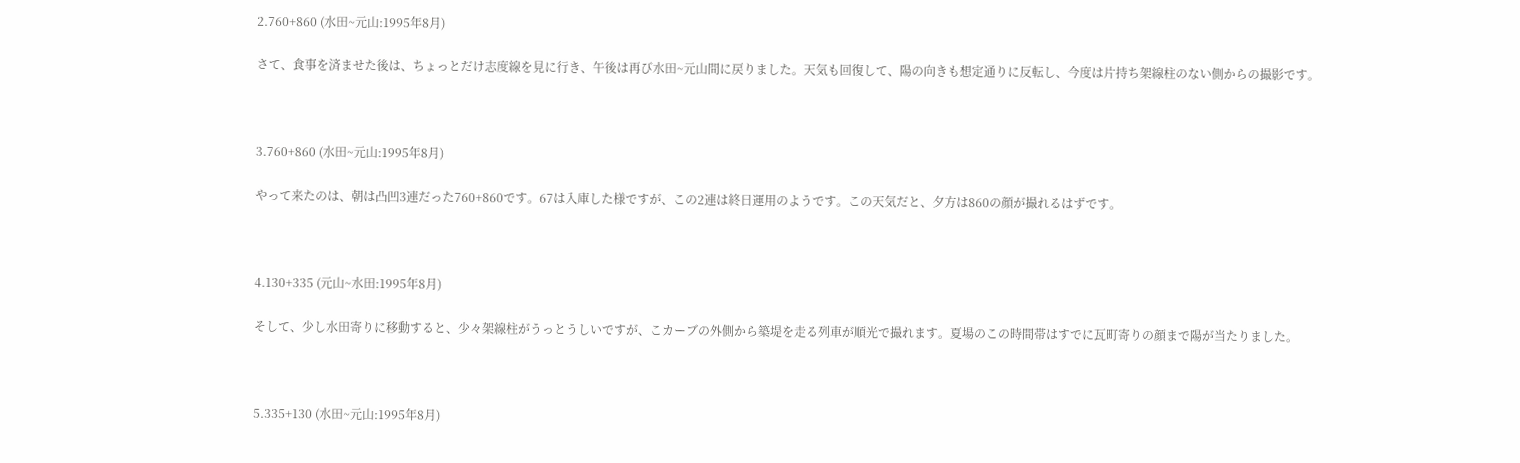2.760+860 (水田~元山:1995年8月)

さて、食事を済ませた後は、ちょっとだけ志度線を見に行き、午後は再び水田~元山間に戻りました。天気も回復して、陽の向きも想定通りに反転し、今度は片持ち架線柱のない側からの撮影です。



3.760+860 (水田~元山:1995年8月)

やって来たのは、朝は凸凹3連だった760+860です。67は入庫した様ですが、この2連は終日運用のようです。この天気だと、夕方は860の顔が撮れるはずです。



4.130+335 (元山~水田:1995年8月)

そして、少し水田寄りに移動すると、少々架線柱がうっとうしいですが、こカーブの外側から築堤を走る列車が順光で撮れます。夏場のこの時間帯はすでに瓦町寄りの顔まで陽が当たりました。



5.335+130 (水田~元山:1995年8月)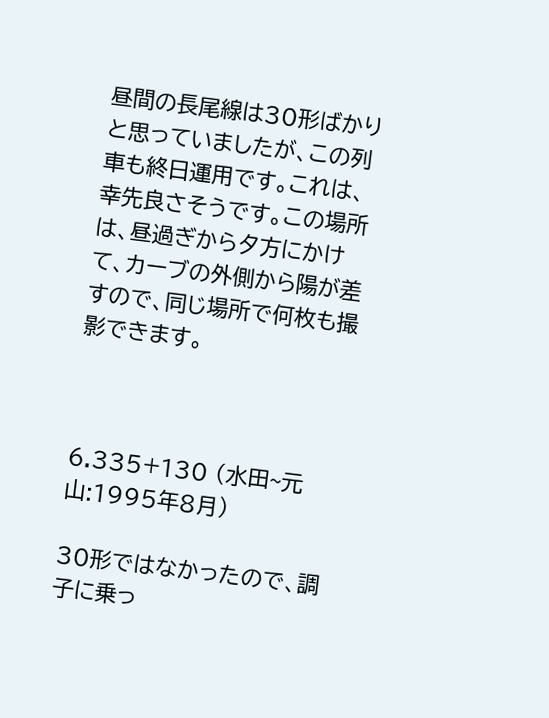昼間の長尾線は30形ばかりと思っていましたが、この列車も終日運用です。これは、幸先良さそうです。この場所は、昼過ぎから夕方にかけて、カーブの外側から陽が差すので、同じ場所で何枚も撮影できます。



6.335+130 (水田~元山:1995年8月)

30形ではなかったので、調子に乗っ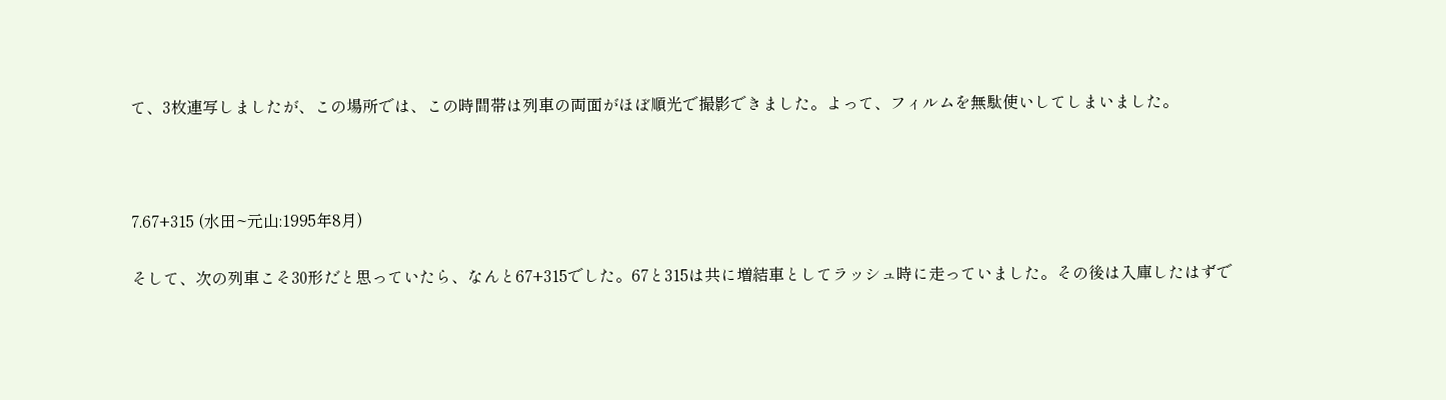て、3枚連写しましたが、この場所では、この時間帯は列車の両面がほぼ順光で撮影できました。よって、フィルムを無駄使いしてしまいました。



7.67+315 (水田~元山:1995年8月)

そして、次の列車こそ30形だと思っていたら、なんと67+315でした。67と315は共に増結車としてラッシュ時に走っていました。その後は入庫したはずで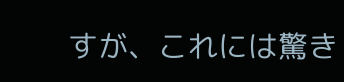すが、これには驚き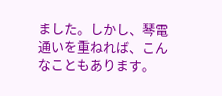ました。しかし、琴電通いを重ねれば、こんなこともあります。